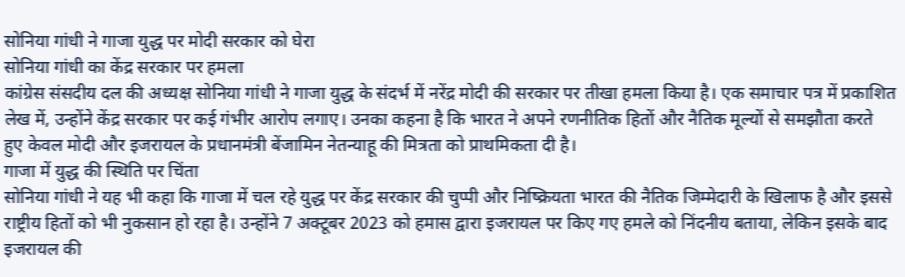सोनिया गांधी ने गाजा युद्ध पर मोदी सरकार को घेरा
सोनिया गांधी का केंद्र सरकार पर हमला
कांग्रेस संसदीय दल की अध्यक्ष सोनिया गांधी ने गाजा युद्ध के संदर्भ में नरेंद्र मोदी की सरकार पर तीखा हमला किया है। एक समाचार पत्र में प्रकाशित लेख में, उन्होंने केंद्र सरकार पर कई गंभीर आरोप लगाए। उनका कहना है कि भारत ने अपने रणनीतिक हितों और नैतिक मूल्यों से समझौता करते हुए केवल मोदी और इजरायल के प्रधानमंत्री बेंजामिन नेतन्याहू की मित्रता को प्राथमिकता दी है।
गाजा में युद्ध की स्थिति पर चिंता
सोनिया गांधी ने यह भी कहा कि गाजा में चल रहे युद्ध पर केंद्र सरकार की चुप्पी और निष्क्रियता भारत की नैतिक जिम्मेदारी के खिलाफ है और इससे राष्ट्रीय हितों को भी नुकसान हो रहा है। उन्होंने 7 अक्टूबर 2023 को हमास द्वारा इजरायल पर किए गए हमले को निंदनीय बताया, लेकिन इसके बाद इजरायल की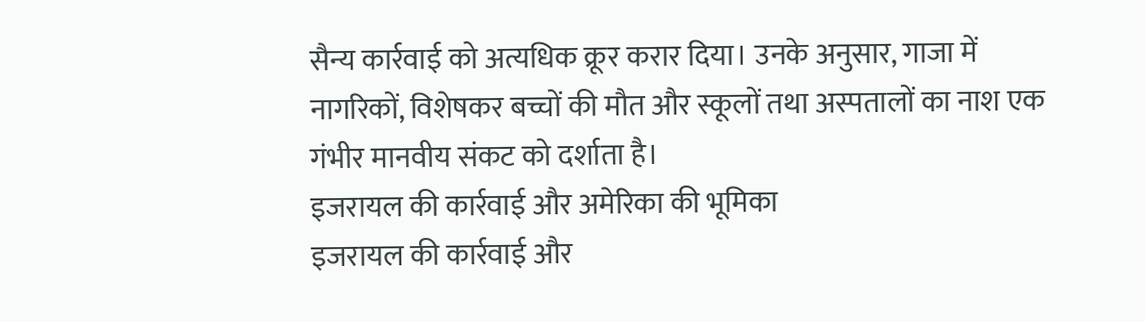सैन्य कार्रवाई को अत्यधिक क्रूर करार दिया। उनके अनुसार, गाजा में नागरिकों, विशेषकर बच्चों की मौत और स्कूलों तथा अस्पतालों का नाश एक गंभीर मानवीय संकट को दर्शाता है।
इजरायल की कार्रवाई और अमेरिका की भूमिका
इजरायल की कार्रवाई और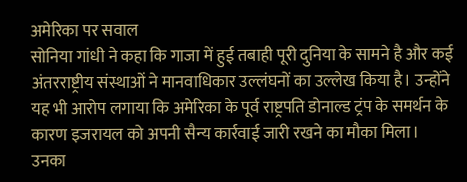अमेरिका पर सवाल
सोनिया गांधी ने कहा कि गाजा में हुई तबाही पूरी दुनिया के सामने है और कई अंतरराष्ट्रीय संस्थाओं ने मानवाधिकार उल्लंघनों का उल्लेख किया है। उन्होंने यह भी आरोप लगाया कि अमेरिका के पूर्व राष्ट्रपति डोनाल्ड ट्रंप के समर्थन के कारण इजरायल को अपनी सैन्य कार्रवाई जारी रखने का मौका मिला। उनका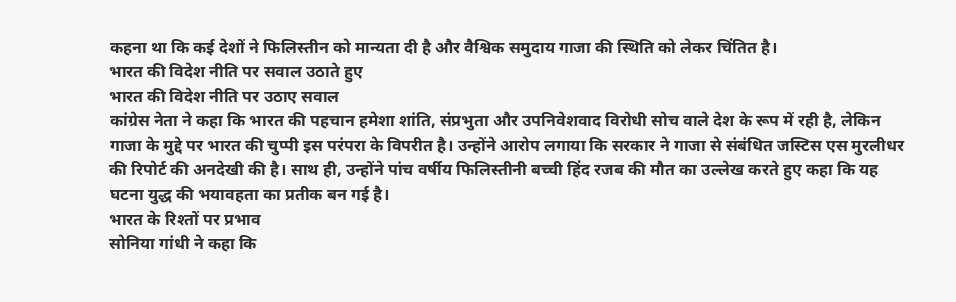कहना था कि कई देशों ने फिलिस्तीन को मान्यता दी है और वैश्विक समुदाय गाजा की स्थिति को लेकर चिंतित है।
भारत की विदेश नीति पर सवाल उठाते हुए
भारत की विदेश नीति पर उठाए सवाल
कांग्रेस नेता ने कहा कि भारत की पहचान हमेशा शांति, संप्रभुता और उपनिवेशवाद विरोधी सोच वाले देश के रूप में रही है, लेकिन गाजा के मुद्दे पर भारत की चुप्पी इस परंपरा के विपरीत है। उन्होंने आरोप लगाया कि सरकार ने गाजा से संबंधित जस्टिस एस मुरलीधर की रिपोर्ट की अनदेखी की है। साथ ही, उन्होंने पांच वर्षीय फिलिस्तीनी बच्ची हिंद रजब की मौत का उल्लेख करते हुए कहा कि यह घटना युद्ध की भयावहता का प्रतीक बन गई है।
भारत के रिश्तों पर प्रभाव
सोनिया गांधी ने कहा कि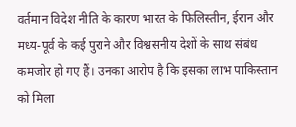वर्तमान विदेश नीति के कारण भारत के फिलिस्तीन, ईरान और मध्य-पूर्व के कई पुराने और विश्वसनीय देशों के साथ संबंध कमजोर हो गए हैं। उनका आरोप है कि इसका लाभ पाकिस्तान को मिला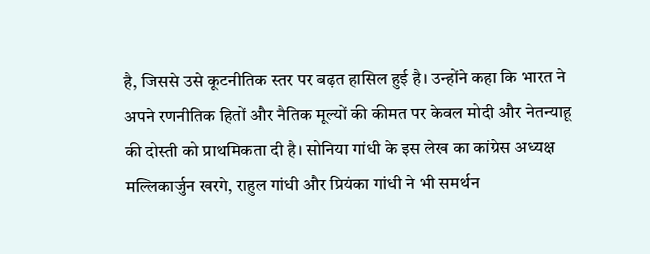है, जिससे उसे कूटनीतिक स्तर पर बढ़त हासिल हुई है। उन्होंने कहा कि भारत ने अपने रणनीतिक हितों और नैतिक मूल्यों की कीमत पर केवल मोदी और नेतन्याहू की दोस्ती को प्राथमिकता दी है। सोनिया गांधी के इस लेख का कांग्रेस अध्यक्ष मल्लिकार्जुन खरगे, राहुल गांधी और प्रियंका गांधी ने भी समर्थन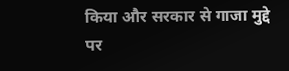किया और सरकार से गाजा मुद्दे पर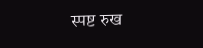स्पष्ट रुख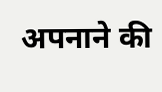अपनाने की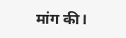मांग की।